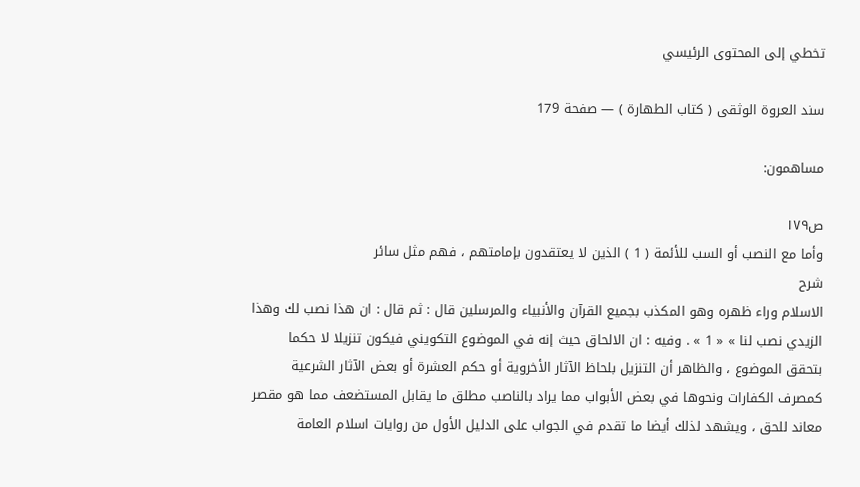تخطي إلى المحتوى الرئيسي

سند العروة الوثقى ( كتاب الطهارة ) — صفحة 179

مساهمون:

ص١٧٩
وأما مع النصب أو السب للأئمة ( 1 ) الذين لا يعتقدون بإمامتهم ، فهم مثل سائر
شرح
الاسلام وراء ظهره وهو المكذب بجميع القرآن والأنبياء والمرسلين قال : ثم قال : ان هذا نصب لك وهذا الزيدي نصب لنا » « 1 » . وفيه : ان الالحاق حيث إنه في الموضوع التكويني فيكون تنزيلا لا حكما بتحقق الموضوع ، والظاهر أن التنزيل بلحاظ الآثار الأخروية أو حكم العشرة أو بعض الآثار الشرعية كمصرف الكفارات ونحوها في بعض الأبواب مما يراد بالناصب مطلق ما يقابل المستضعف مما هو مقصر معاند للحق ، ويشهد لذلك أيضا ما تقدم في الجواب على الدليل الأول من روايات اسلام العامة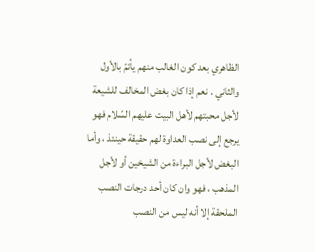الظاهري بعد كون الغالب منهم يأتمّ بالأول والثاني . نعم إذا كان بغض المخالف للشيعة لأجل محبتهم لأهل البيت عليهم السّلام فهو يرجع إلى نصب العداوة لهم حقيقة حينئذ ، وأما البغض لأجل البراءة من الشيخين أو لأجل المذهب ، فهو وان كان أحد درجات النصب الملحقة إلا أنه ليس من النصب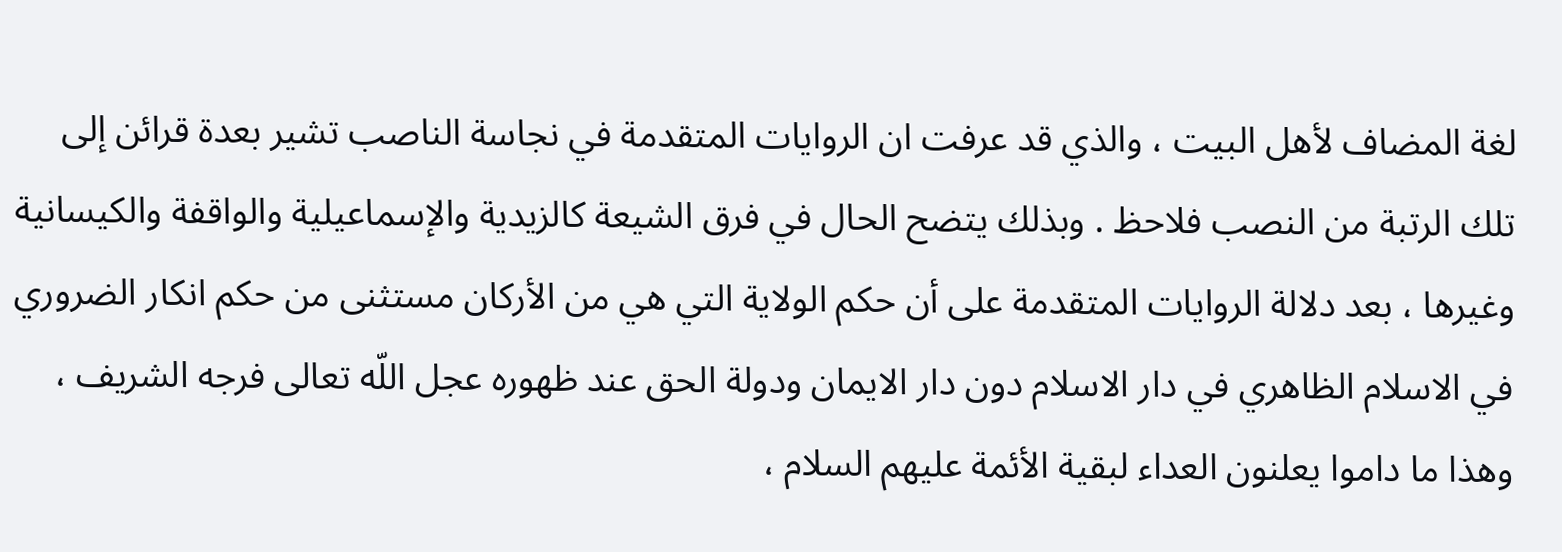لغة المضاف لأهل البيت ، والذي قد عرفت ان الروايات المتقدمة في نجاسة الناصب تشير بعدة قرائن إلى تلك الرتبة من النصب فلاحظ . وبذلك يتضح الحال في فرق الشيعة كالزيدية والإسماعيلية والواقفة والكيسانية وغيرها ، بعد دلالة الروايات المتقدمة على أن حكم الولاية التي هي من الأركان مستثنى من حكم انكار الضروري في الاسلام الظاهري في دار الاسلام دون دار الايمان ودولة الحق عند ظهوره عجل اللّه تعالى فرجه الشريف ، وهذا ما داموا يعلنون العداء لبقية الأئمة عليهم السلام ،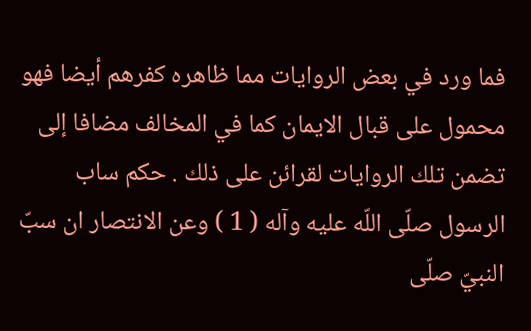فما ورد في بعض الروايات مما ظاهره كفرهم أيضا فهو محمول على قبال الايمان كما في المخالف مضافا إلى تضمن تلك الروايات لقرائن على ذلك . حكم ساب الرسول صلّى اللّه عليه وآله ( 1 ) وعن الانتصار ان سبّ النبيّ صلّى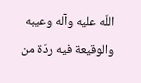اللّه عليه وآله وعيبه والوقيعة فيه ردّة من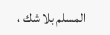المسلم بلا شك ،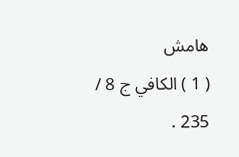هامش
( 1 ) الكافي ج 8 / 235 .